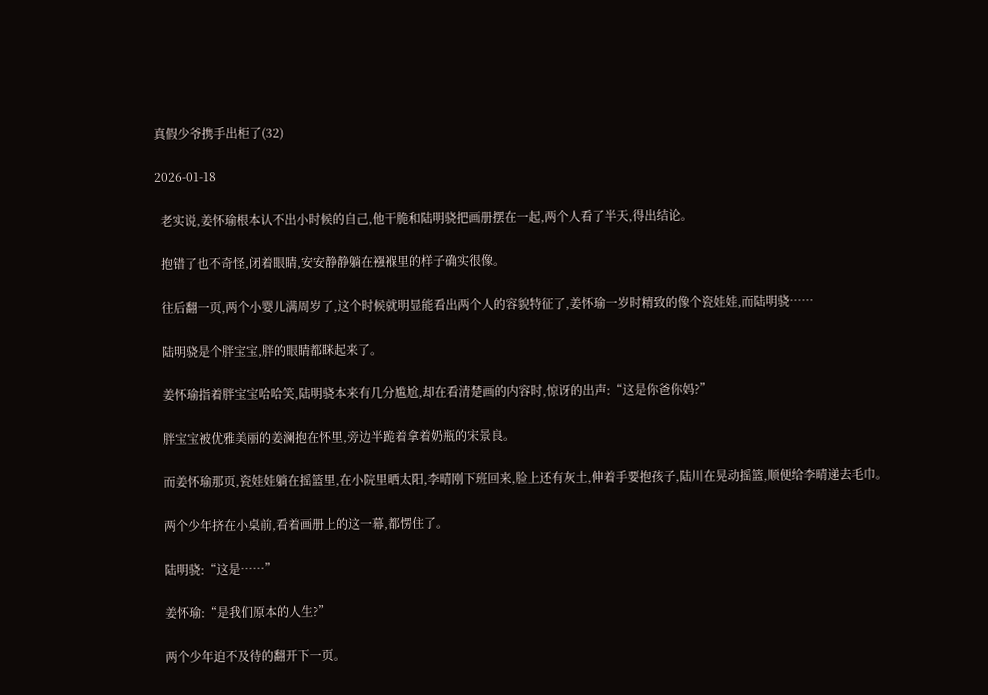真假少爷携手出柜了(32)

2026-01-18

  老实说,姜怀瑜根本认不出小时候的自己,他干脆和陆明骁把画册摆在一起,两个人看了半天,得出结论。

  抱错了也不奇怪,闭着眼睛,安安静静躺在襁褓里的样子确实很像。

  往后翻一页,两个小婴儿满周岁了,这个时候就明显能看出两个人的容貌特征了,姜怀瑜一岁时精致的像个瓷娃娃,而陆明骁……

  陆明骁是个胖宝宝,胖的眼睛都眯起来了。

  姜怀瑜指着胖宝宝哈哈笑,陆明骁本来有几分尴尬,却在看清楚画的内容时,惊讶的出声:“这是你爸你妈?”

  胖宝宝被优雅美丽的姜澜抱在怀里,旁边半跪着拿着奶瓶的宋景良。

  而姜怀瑜那页,瓷娃娃躺在摇篮里,在小院里晒太阳,李晴刚下班回来,脸上还有灰土,伸着手要抱孩子,陆川在晃动摇篮,顺便给李晴递去毛巾。

  两个少年挤在小桌前,看着画册上的这一幕,都愣住了。

  陆明骁:“这是……”

  姜怀瑜:“是我们原本的人生?”

  两个少年迫不及待的翻开下一页。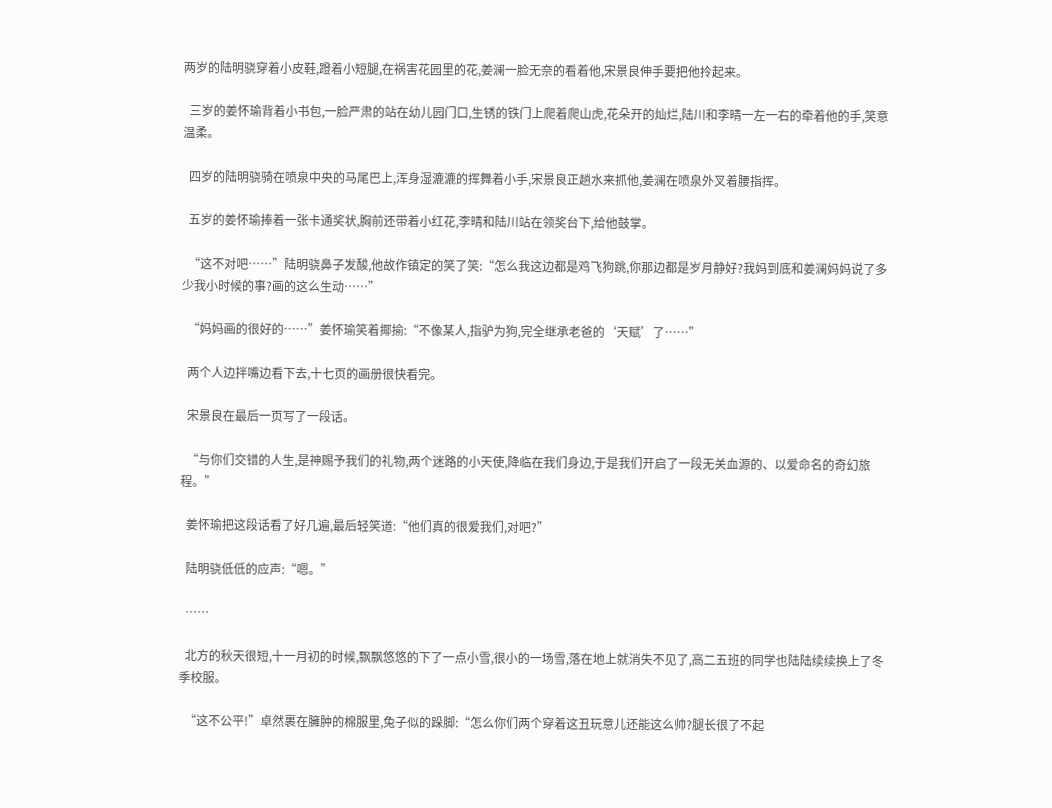两岁的陆明骁穿着小皮鞋,蹬着小短腿,在祸害花园里的花,姜澜一脸无奈的看着他,宋景良伸手要把他拎起来。

  三岁的姜怀瑜背着小书包,一脸严肃的站在幼儿园门口,生锈的铁门上爬着爬山虎,花朵开的灿烂,陆川和李晴一左一右的牵着他的手,笑意温柔。

  四岁的陆明骁骑在喷泉中央的马尾巴上,浑身湿漉漉的挥舞着小手,宋景良正趟水来抓他,姜澜在喷泉外叉着腰指挥。

  五岁的姜怀瑜捧着一张卡通奖状,胸前还带着小红花,李晴和陆川站在领奖台下,给他鼓掌。

  “这不对吧……”陆明骁鼻子发酸,他故作镇定的笑了笑:“怎么我这边都是鸡飞狗跳,你那边都是岁月静好?我妈到底和姜澜妈妈说了多少我小时候的事?画的这么生动……”

  “妈妈画的很好的……”姜怀瑜笑着揶揄:“不像某人,指驴为狗,完全继承老爸的‘天赋’了……”

  两个人边拌嘴边看下去,十七页的画册很快看完。

  宋景良在最后一页写了一段话。

  “与你们交错的人生,是神赐予我们的礼物,两个迷路的小天使,降临在我们身边,于是我们开启了一段无关血源的、以爱命名的奇幻旅程。”

  姜怀瑜把这段话看了好几遍,最后轻笑道:“他们真的很爱我们,对吧?”

  陆明骁低低的应声:“嗯。”

  ……

  北方的秋天很短,十一月初的时候,飘飘悠悠的下了一点小雪,很小的一场雪,落在地上就消失不见了,高二五班的同学也陆陆续续换上了冬季校服。

  “这不公平!”卓然裹在臃肿的棉服里,兔子似的跺脚:“怎么你们两个穿着这丑玩意儿还能这么帅?腿长很了不起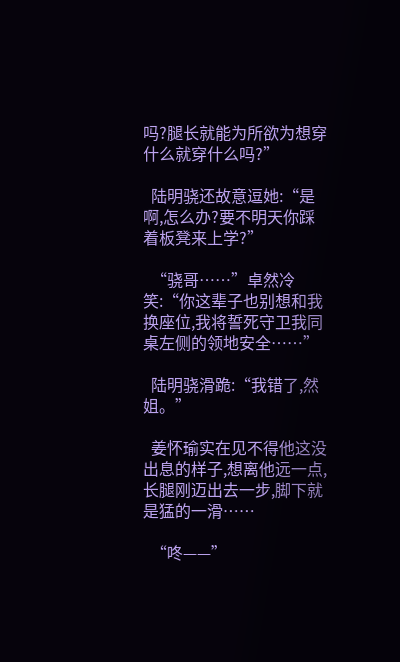吗?腿长就能为所欲为想穿什么就穿什么吗?”

  陆明骁还故意逗她:“是啊,怎么办?要不明天你踩着板凳来上学?”

  “骁哥……”卓然冷笑:“你这辈子也别想和我换座位,我将誓死守卫我同桌左侧的领地安全……”

  陆明骁滑跪:“我错了,然姐。”

  姜怀瑜实在见不得他这没出息的样子,想离他远一点,长腿刚迈出去一步,脚下就是猛的一滑……

  “咚——”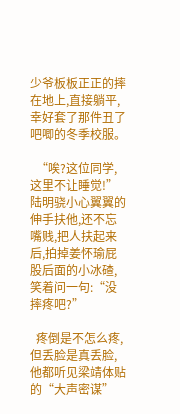少爷板板正正的摔在地上,直接躺平,幸好套了那件丑了吧唧的冬季校服。

  “唉?这位同学,这里不让睡觉!”陆明骁小心翼翼的伸手扶他,还不忘嘴贱,把人扶起来后,拍掉姜怀瑜屁股后面的小冰碴,笑着问一句:“没摔疼吧?”

  疼倒是不怎么疼,但丢脸是真丢脸,他都听见梁靖体贴的“大声密谋”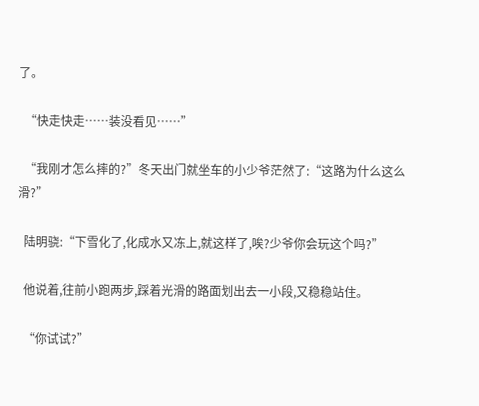了。

  “快走快走……装没看见……”

  “我刚才怎么摔的?”冬天出门就坐车的小少爷茫然了:“这路为什么这么滑?”

  陆明骁:“下雪化了,化成水又冻上,就这样了,唉?少爷你会玩这个吗?”

  他说着,往前小跑两步,踩着光滑的路面划出去一小段,又稳稳站住。

  “你试试?”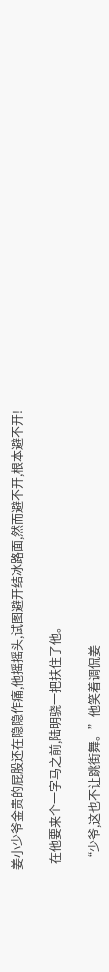姜小少爷金贵的屁股还在隐隐作痛,他摇摇头,试图避开结冰路面,然而避不开,根本避不开!

  在他要来个一字马之前,陆明骁一把扶住了他。

  “少爷,这也不让跳街舞。”他笑着调侃姜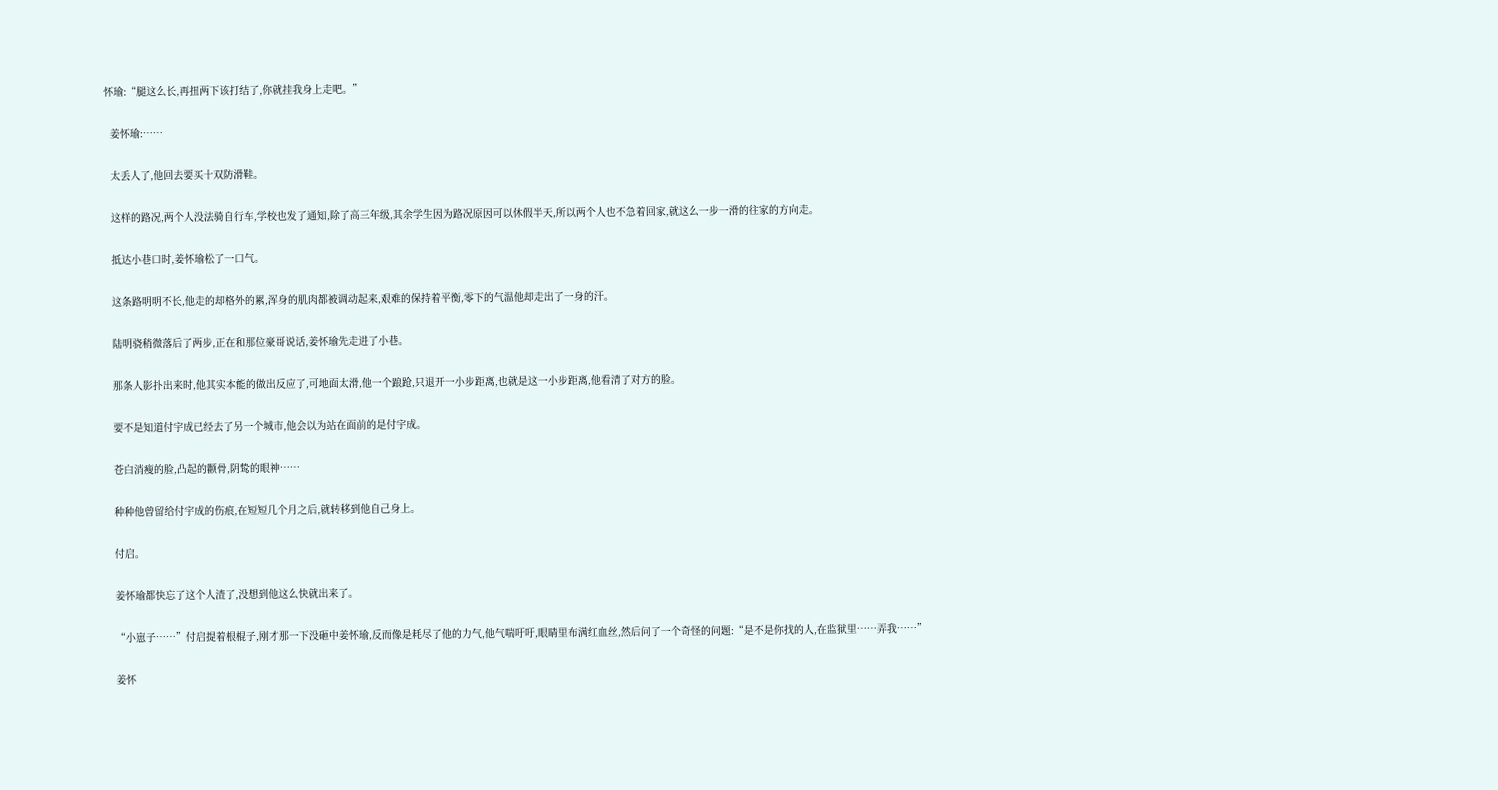怀瑜:“腿这么长,再扭两下该打结了,你就挂我身上走吧。”

  姜怀瑜:……

  太丢人了,他回去要买十双防滑鞋。

  这样的路况,两个人没法骑自行车,学校也发了通知,除了高三年级,其余学生因为路况原因可以休假半天,所以两个人也不急着回家,就这么一步一滑的往家的方向走。

  抵达小巷口时,姜怀瑜松了一口气。

  这条路明明不长,他走的却格外的累,浑身的肌肉都被调动起来,艰难的保持着平衡,零下的气温他却走出了一身的汗。

  陆明骁稍微落后了两步,正在和那位豪哥说话,姜怀瑜先走进了小巷。

  那条人影扑出来时,他其实本能的做出反应了,可地面太滑,他一个踉跄,只退开一小步距离,也就是这一小步距离,他看清了对方的脸。

  要不是知道付宇成已经去了另一个城市,他会以为站在面前的是付宇成。

  苍白消瘦的脸,凸起的颧骨,阴鸷的眼神……

  种种他曾留给付宇成的伤痕,在短短几个月之后,就转移到他自己身上。

  付启。

  姜怀瑜都快忘了这个人渣了,没想到他这么快就出来了。

  “小崽子……”付启提着根棍子,刚才那一下没砸中姜怀瑜,反而像是耗尽了他的力气,他气喘吁吁,眼睛里布满红血丝,然后问了一个奇怪的问题:“是不是你找的人,在监狱里……弄我……”

  姜怀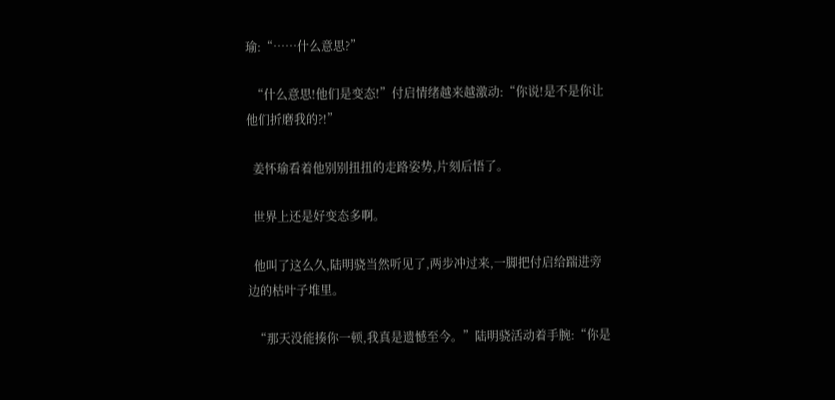瑜:“……什么意思?”

  “什么意思!他们是变态!”付启情绪越来越激动:“你说!是不是你让他们折磨我的?!”

  姜怀瑜看着他别别扭扭的走路姿势,片刻后悟了。

  世界上还是好变态多啊。

  他叫了这么久,陆明骁当然听见了,两步冲过来,一脚把付启给踹进旁边的枯叶子堆里。

  “那天没能揍你一顿,我真是遗憾至今。”陆明骁活动着手腕:“你是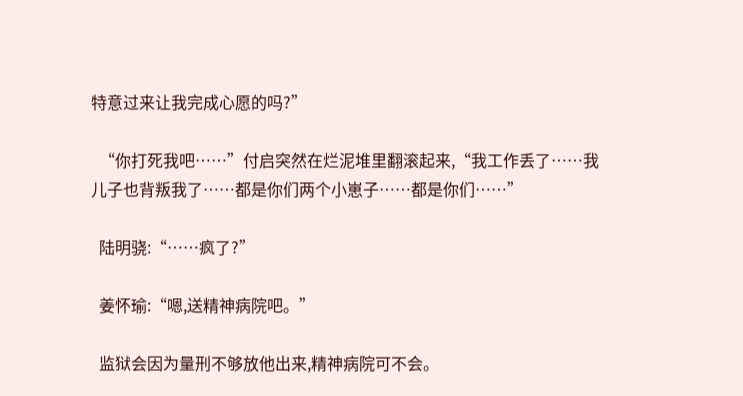特意过来让我完成心愿的吗?”

  “你打死我吧……”付启突然在烂泥堆里翻滚起来,“我工作丢了……我儿子也背叛我了……都是你们两个小崽子……都是你们……”

  陆明骁:“……疯了?”

  姜怀瑜:“嗯,送精神病院吧。”

  监狱会因为量刑不够放他出来,精神病院可不会。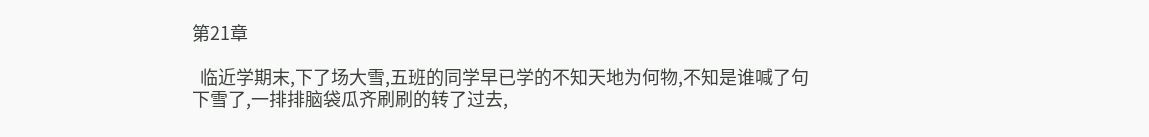第21章

  临近学期末,下了场大雪,五班的同学早已学的不知天地为何物,不知是谁喊了句下雪了,一排排脑袋瓜齐刷刷的转了过去,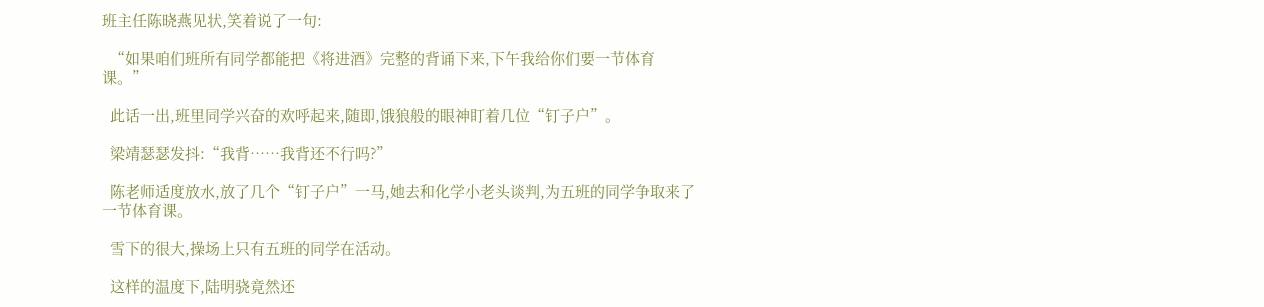班主任陈晓燕见状,笑着说了一句:

  “如果咱们班所有同学都能把《将进酒》完整的背诵下来,下午我给你们要一节体育课。”

  此话一出,班里同学兴奋的欢呼起来,随即,饿狼般的眼神盯着几位“钉子户”。

  梁靖瑟瑟发抖:“我背……我背还不行吗?”

  陈老师适度放水,放了几个“钉子户”一马,她去和化学小老头谈判,为五班的同学争取来了一节体育课。

  雪下的很大,操场上只有五班的同学在活动。

  这样的温度下,陆明骁竟然还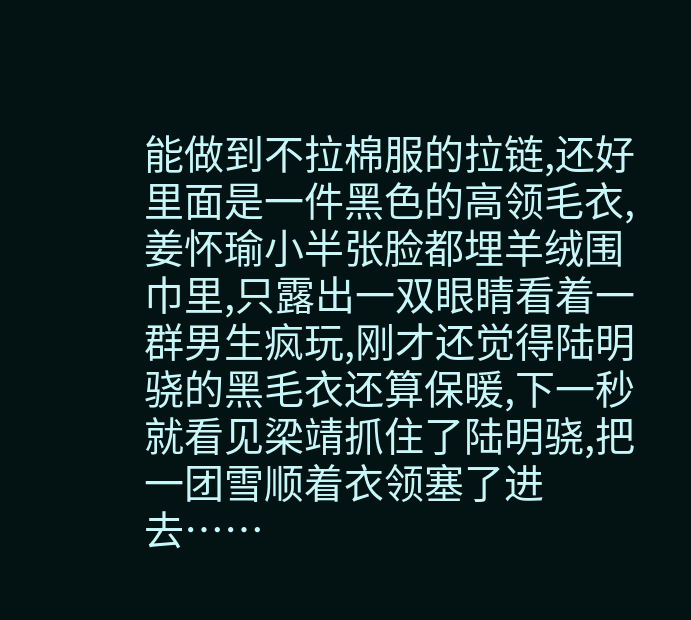能做到不拉棉服的拉链,还好里面是一件黑色的高领毛衣,姜怀瑜小半张脸都埋羊绒围巾里,只露出一双眼睛看着一群男生疯玩,刚才还觉得陆明骁的黑毛衣还算保暖,下一秒就看见梁靖抓住了陆明骁,把一团雪顺着衣领塞了进去……